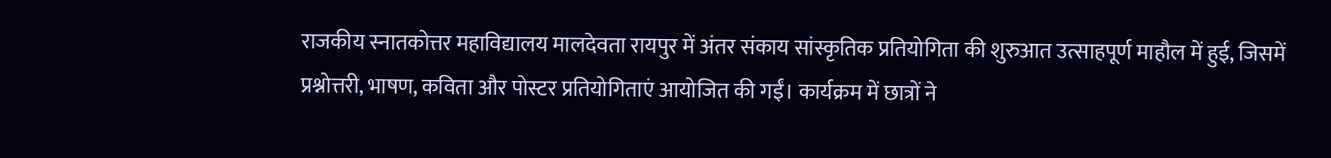राजकीय स्नातकोत्तर महाविद्यालय मालदेवता रायपुर में अंतर संकाय सांस्कृतिक प्रतियोगिता की शुरुआत उत्साहपूर्ण माहौल में हुई, जिसमें प्रश्नोत्तरी, भाषण, कविता और पोस्टर प्रतियोगिताएं आयोजित की गईं। कार्यक्रम में छात्रों ने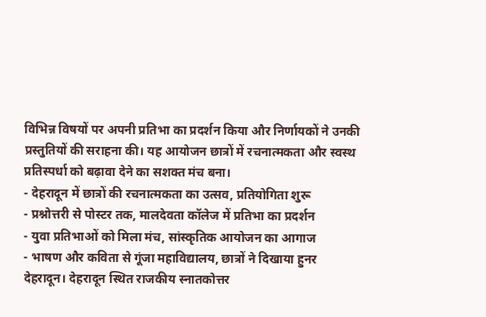विभिन्न विषयों पर अपनी प्रतिभा का प्रदर्शन किया और निर्णायकों ने उनकी प्रस्तुतियों की सराहना की। यह आयोजन छात्रों में रचनात्मकता और स्वस्थ प्रतिस्पर्धा को बढ़ावा देने का सशक्त मंच बना।
- देहरादून में छात्रों की रचनात्मकता का उत्सव, प्रतियोगिता शुरू
- प्रश्नोत्तरी से पोस्टर तक, मालदेवता कॉलेज में प्रतिभा का प्रदर्शन
- युवा प्रतिभाओं को मिला मंच, सांस्कृतिक आयोजन का आगाज
- भाषण और कविता से गूंजा महाविद्यालय, छात्रों ने दिखाया हुनर
देहरादून। देहरादून स्थित राजकीय स्नातकोत्तर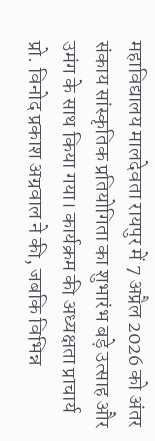महाविद्यालय मालदेवता रायपुर में 7 अप्रैल 2026 को अंतर संकाय सांस्कृतिक प्रतियोगिता का शुभारंभ बड़े उत्साह और उमंग के साथ किया गया। कार्यक्रम की अध्यक्षता प्राचार्य प्रो. विनोद प्रकाश अग्रवाल ने की, जबकि विभिन्न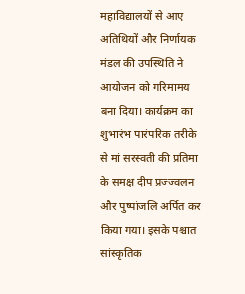महाविद्यालयों से आए अतिथियों और निर्णायक मंडल की उपस्थिति ने आयोजन को गरिमामय बना दिया। कार्यक्रम का शुभारंभ पारंपरिक तरीके से मां सरस्वती की प्रतिमा के समक्ष दीप प्रज्ज्वलन और पुष्पांजलि अर्पित कर किया गया। इसके पश्चात सांस्कृतिक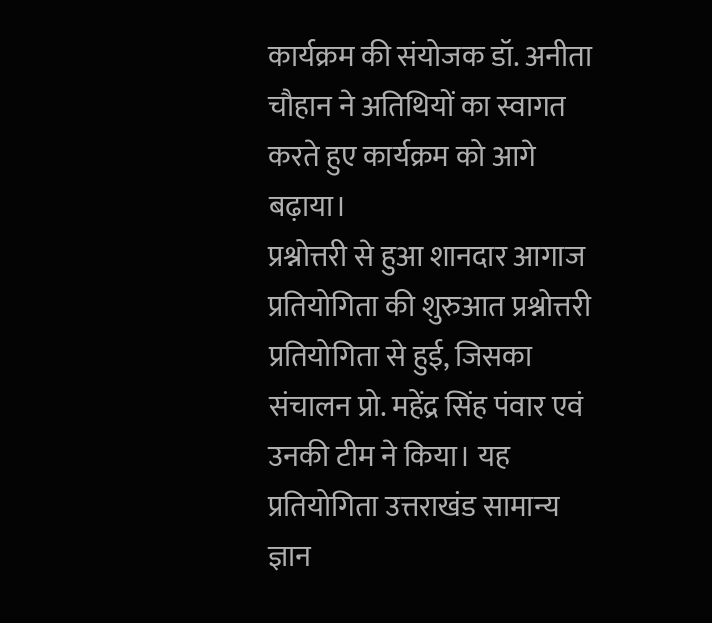कार्यक्रम की संयोजक डॉ. अनीता चौहान ने अतिथियों का स्वागत करते हुए कार्यक्रम को आगे बढ़ाया।
प्रश्नोत्तरी से हुआ शानदार आगाज
प्रतियोगिता की शुरुआत प्रश्नोत्तरी प्रतियोगिता से हुई, जिसका संचालन प्रो. महेंद्र सिंह पंवार एवं उनकी टीम ने किया। यह प्रतियोगिता उत्तराखंड सामान्य ज्ञान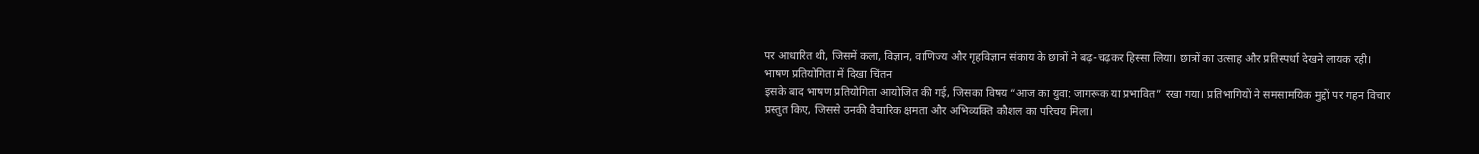पर आधारित थी, जिसमें कला, विज्ञान, वाणिज्य और गृहविज्ञान संकाय के छात्रों ने बढ़-चढ़कर हिस्सा लिया। छात्रों का उत्साह और प्रतिस्पर्धा देखने लायक रही।
भाषण प्रतियोगिता में दिखा चिंतन
इसके बाद भाषण प्रतियोगिता आयोजित की गई, जिसका विषय “आज का युवा: जागरूक या प्रभावित” रखा गया। प्रतिभागियों ने समसामयिक मुद्दों पर गहन विचार प्रस्तुत किए, जिससे उनकी वैचारिक क्षमता और अभिव्यक्ति कौशल का परिचय मिला।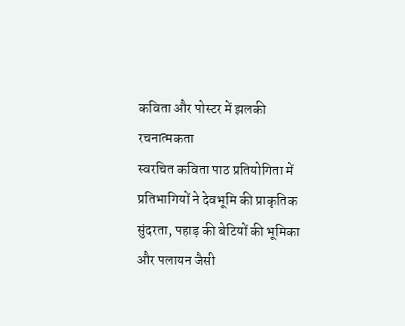कविता और पोस्टर में झलकी रचनात्मकता
स्वरचित कविता पाठ प्रतियोगिता में प्रतिभागियों ने देवभूमि की प्राकृतिक सुंदरता, पहाड़ की बेटियों की भूमिका और पलायन जैसी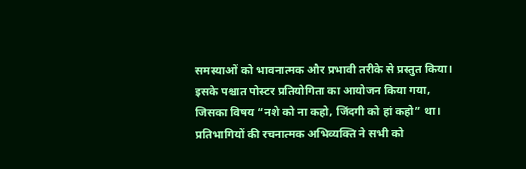समस्याओं को भावनात्मक और प्रभावी तरीके से प्रस्तुत किया। इसके पश्चात पोस्टर प्रतियोगिता का आयोजन किया गया, जिसका विषय “नशे को ना कहो, जिंदगी को हां कहो” था। प्रतिभागियों की रचनात्मक अभिव्यक्ति ने सभी को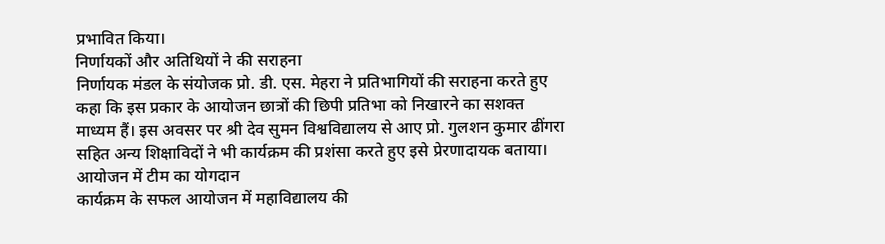प्रभावित किया।
निर्णायकों और अतिथियों ने की सराहना
निर्णायक मंडल के संयोजक प्रो. डी. एस. मेहरा ने प्रतिभागियों की सराहना करते हुए कहा कि इस प्रकार के आयोजन छात्रों की छिपी प्रतिभा को निखारने का सशक्त माध्यम हैं। इस अवसर पर श्री देव सुमन विश्वविद्यालय से आए प्रो. गुलशन कुमार ढींगरा सहित अन्य शिक्षाविदों ने भी कार्यक्रम की प्रशंसा करते हुए इसे प्रेरणादायक बताया।
आयोजन में टीम का योगदान
कार्यक्रम के सफल आयोजन में महाविद्यालय की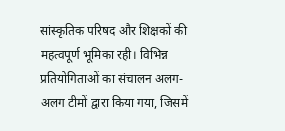सांस्कृतिक परिषद और शिक्षकों की महत्वपूर्ण भूमिका रही। विभिन्न प्रतियोगिताओं का संचालन अलग-अलग टीमों द्वारा किया गया, जिसमें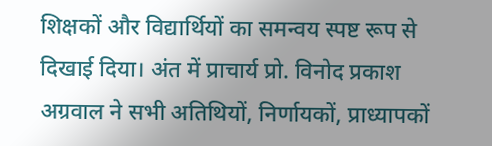शिक्षकों और विद्यार्थियों का समन्वय स्पष्ट रूप से दिखाई दिया। अंत में प्राचार्य प्रो. विनोद प्रकाश अग्रवाल ने सभी अतिथियों, निर्णायकों, प्राध्यापकों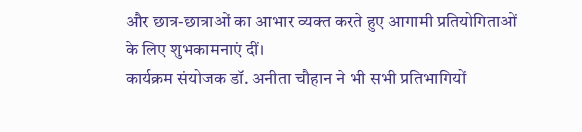और छात्र-छात्राओं का आभार व्यक्त करते हुए आगामी प्रतियोगिताओं के लिए शुभकामनाएं दीं।
कार्यक्रम संयोजक डॉ. अनीता चौहान ने भी सभी प्रतिभागियों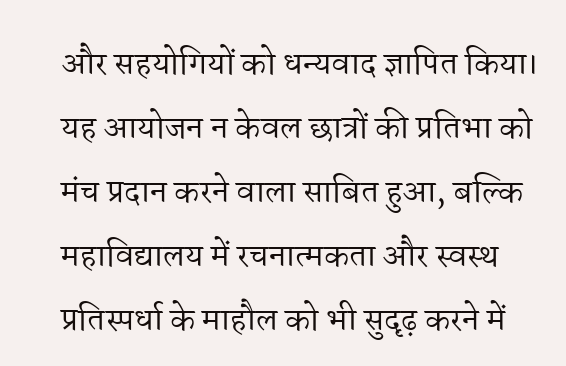और सहयोगियों को धन्यवाद ज्ञापित किया। यह आयोजन न केवल छात्रों की प्रतिभा को मंच प्रदान करने वाला साबित हुआ, बल्कि महाविद्यालय में रचनात्मकता और स्वस्थ प्रतिस्पर्धा के माहौल को भी सुदृढ़ करने में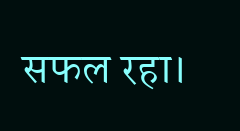सफल रहा।